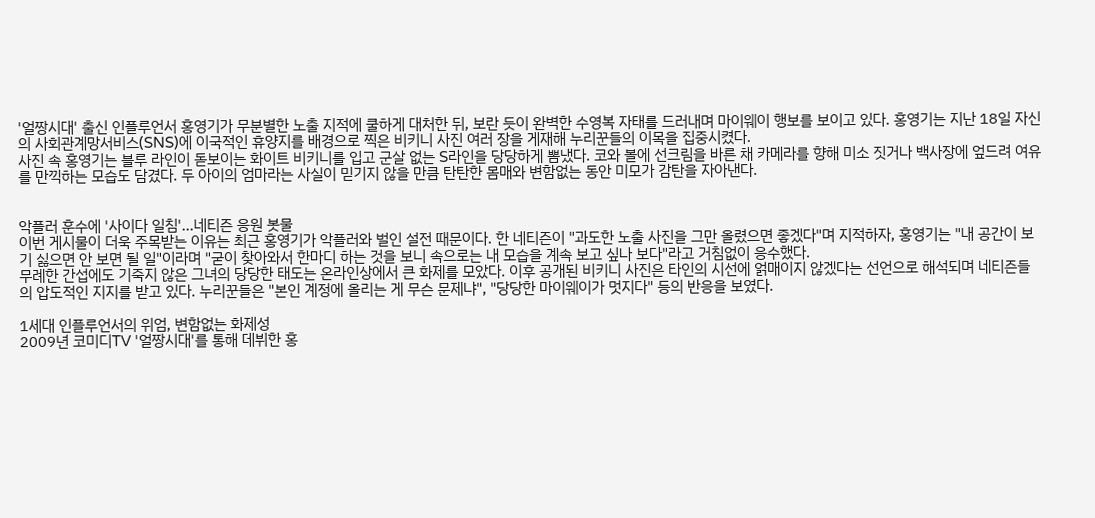'얼짱시대' 출신 인플루언서 홍영기가 무분별한 노출 지적에 쿨하게 대처한 뒤, 보란 듯이 완벽한 수영복 자태를 드러내며 마이웨이 행보를 보이고 있다. 홍영기는 지난 18일 자신의 사회관계망서비스(SNS)에 이국적인 휴양지를 배경으로 찍은 비키니 사진 여러 장을 게재해 누리꾼들의 이목을 집중시켰다.
사진 속 홍영기는 블루 라인이 돋보이는 화이트 비키니를 입고 군살 없는 S라인을 당당하게 뽐냈다. 코와 볼에 선크림을 바른 채 카메라를 향해 미소 짓거나 백사장에 엎드려 여유를 만끽하는 모습도 담겼다. 두 아이의 엄마라는 사실이 믿기지 않을 만큼 탄탄한 몸매와 변함없는 동안 미모가 감탄을 자아낸다.


악플러 훈수에 '사이다 일침'…네티즌 응원 봇물
이번 게시물이 더욱 주목받는 이유는 최근 홍영기가 악플러와 벌인 설전 때문이다. 한 네티즌이 "과도한 노출 사진을 그만 올렸으면 좋겠다"며 지적하자, 홍영기는 "내 공간이 보기 싫으면 안 보면 될 일"이라며 "굳이 찾아와서 한마디 하는 것을 보니 속으로는 내 모습을 계속 보고 싶나 보다"라고 거침없이 응수했다.
무례한 간섭에도 기죽지 않은 그녀의 당당한 태도는 온라인상에서 큰 화제를 모았다. 이후 공개된 비키니 사진은 타인의 시선에 얽매이지 않겠다는 선언으로 해석되며 네티즌들의 압도적인 지지를 받고 있다. 누리꾼들은 "본인 계정에 올리는 게 무슨 문제냐", "당당한 마이웨이가 멋지다" 등의 반응을 보였다.

1세대 인플루언서의 위엄, 변함없는 화제성
2009년 코미디TV '얼짱시대'를 통해 데뷔한 홍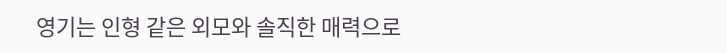영기는 인형 같은 외모와 솔직한 매력으로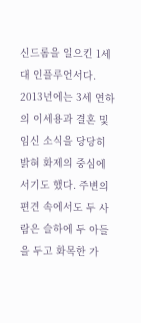신드롬을 일으킨 1세대 인플루언서다. 2013년에는 3세 연하의 이세용과 결혼 및 임신 소식을 당당히 밝혀 화제의 중심에 서기도 했다. 주변의 편견 속에서도 두 사람은 슬하에 두 아들을 두고 화목한 가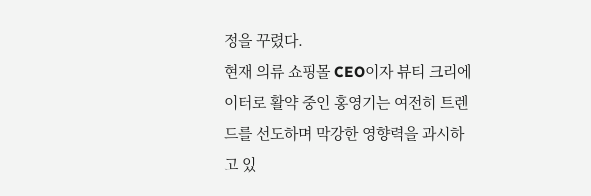정을 꾸렸다.
현재 의류 쇼핑몰 CEO이자 뷰티 크리에이터로 활약 중인 홍영기는 여전히 트렌드를 선도하며 막강한 영향력을 과시하고 있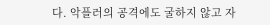다. 악플러의 공격에도 굴하지 않고 자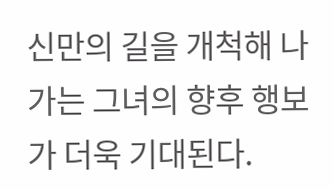신만의 길을 개척해 나가는 그녀의 향후 행보가 더욱 기대된다.